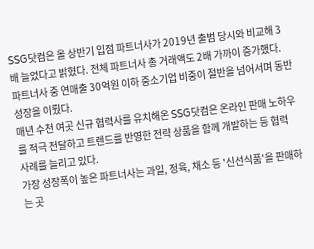SSG닷컴은 올 상반기 입점 파트너사가 2019년 출범 당시와 비교해 3배 늘었다고 밝혔다. 전체 파트너사 총 거래액도 2배 가까이 증가했다. 파트너사 중 연매출 30억원 이하 중소기업 비중이 절반을 넘어서며 동반성장을 이뤘다.
매년 수천 여곳 신규 협력사를 유치해온 SSG닷컴은 온라인 판매 노하우를 적극 전달하고 트렌드를 반영한 전략 상품을 함께 개발하는 등 협력 사례를 늘리고 있다.
가장 성장폭이 높은 파트너사는 과일, 정육, 채소 등 '신선식품'을 판매하는 곳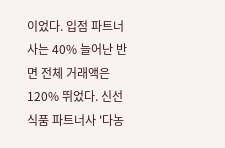이었다. 입점 파트너사는 40% 늘어난 반면 전체 거래액은 120% 뛰었다. 신선식품 파트너사 '다농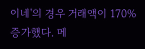이네'의 경우 거래액이 170% 증가했다. 메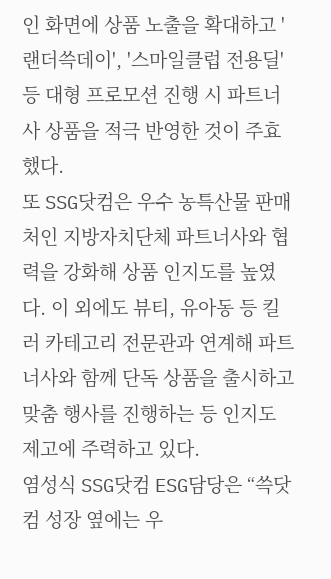인 화면에 상품 노출을 확대하고 '랜더쓱데이', '스마일클럽 전용딜' 등 대형 프로모션 진행 시 파트너사 상품을 적극 반영한 것이 주효했다.
또 SSG닷컴은 우수 농특산물 판매처인 지방자치단체 파트너사와 협력을 강화해 상품 인지도를 높였다. 이 외에도 뷰티, 유아동 등 킬러 카테고리 전문관과 연계해 파트너사와 함께 단독 상품을 출시하고 맞춤 행사를 진행하는 등 인지도 제고에 주력하고 있다.
염성식 SSG닷컴 ESG담당은 “쓱닷컴 성장 옆에는 우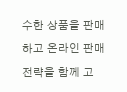수한 상품을 판매하고 온라인 판매 전략을 함께 고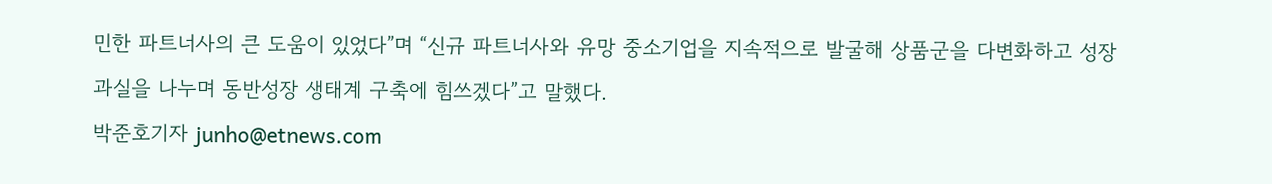민한 파트너사의 큰 도움이 있었다”며 “신규 파트너사와 유망 중소기업을 지속적으로 발굴해 상품군을 다변화하고 성장 과실을 나누며 동반성장 생태계 구축에 힘쓰겠다”고 말했다.
박준호기자 junho@etnews.com